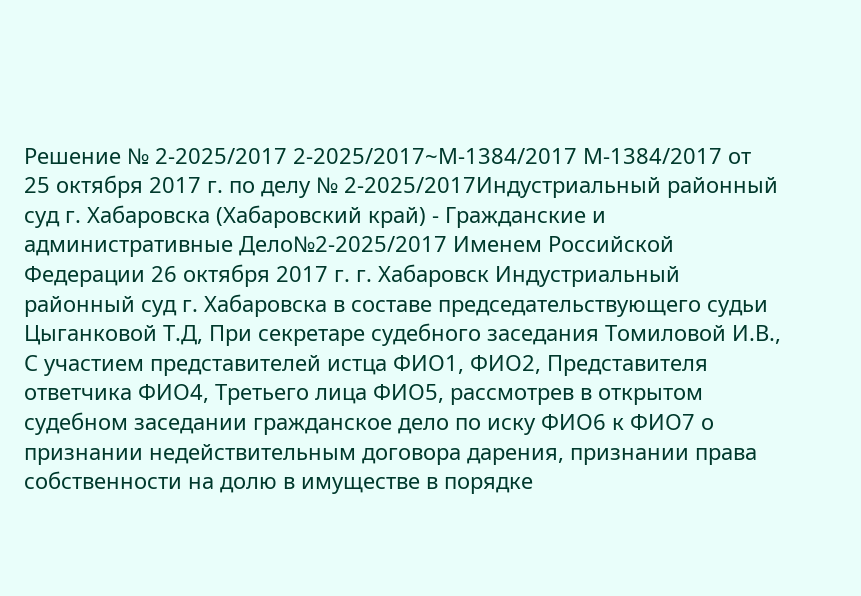Решение № 2-2025/2017 2-2025/2017~М-1384/2017 М-1384/2017 от 25 октября 2017 г. по делу № 2-2025/2017Индустриальный районный суд г. Хабаровска (Хабаровский край) - Гражданские и административные Дело№2-2025/2017 Именем Российской Федерации 26 октября 2017 г. г. Хабаровск Индустриальный районный суд г. Хабаровска в составе председательствующего судьи Цыганковой Т.Д, При секретаре судебного заседания Томиловой И.В., С участием представителей истца ФИО1, ФИО2, Представителя ответчика ФИО4, Третьего лица ФИО5, рассмотрев в открытом судебном заседании гражданское дело по иску ФИО6 к ФИО7 о признании недействительным договора дарения, признании права собственности на долю в имуществе в порядке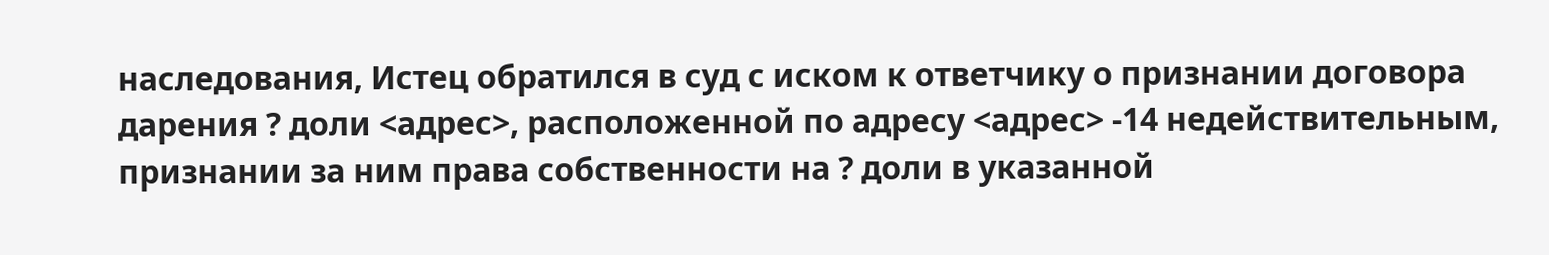наследования, Истец обратился в суд с иском к ответчику о признании договора дарения ? доли <адрес>, расположенной по адресу <адрес> -14 недействительным, признании за ним права собственности на ? доли в указанной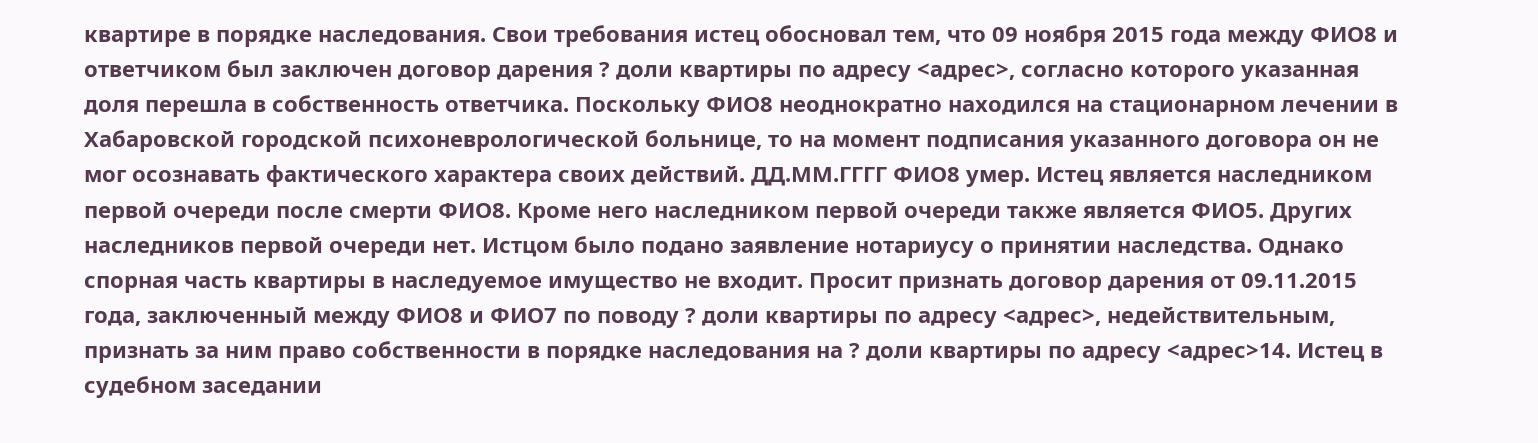квартире в порядке наследования. Свои требования истец обосновал тем, что 09 ноября 2015 года между ФИО8 и ответчиком был заключен договор дарения ? доли квартиры по адресу <адрес>, согласно которого указанная доля перешла в собственность ответчика. Поскольку ФИО8 неоднократно находился на стационарном лечении в Хабаровской городской психоневрологической больнице, то на момент подписания указанного договора он не мог осознавать фактического характера своих действий. ДД.ММ.ГГГГ ФИО8 умер. Истец является наследником первой очереди после смерти ФИО8. Кроме него наследником первой очереди также является ФИО5. Других наследников первой очереди нет. Истцом было подано заявление нотариусу о принятии наследства. Однако спорная часть квартиры в наследуемое имущество не входит. Просит признать договор дарения от 09.11.2015 года, заключенный между ФИО8 и ФИО7 по поводу ? доли квартиры по адресу <адрес>, недействительным, признать за ним право собственности в порядке наследования на ? доли квартиры по адресу <адрес>14. Истец в судебном заседании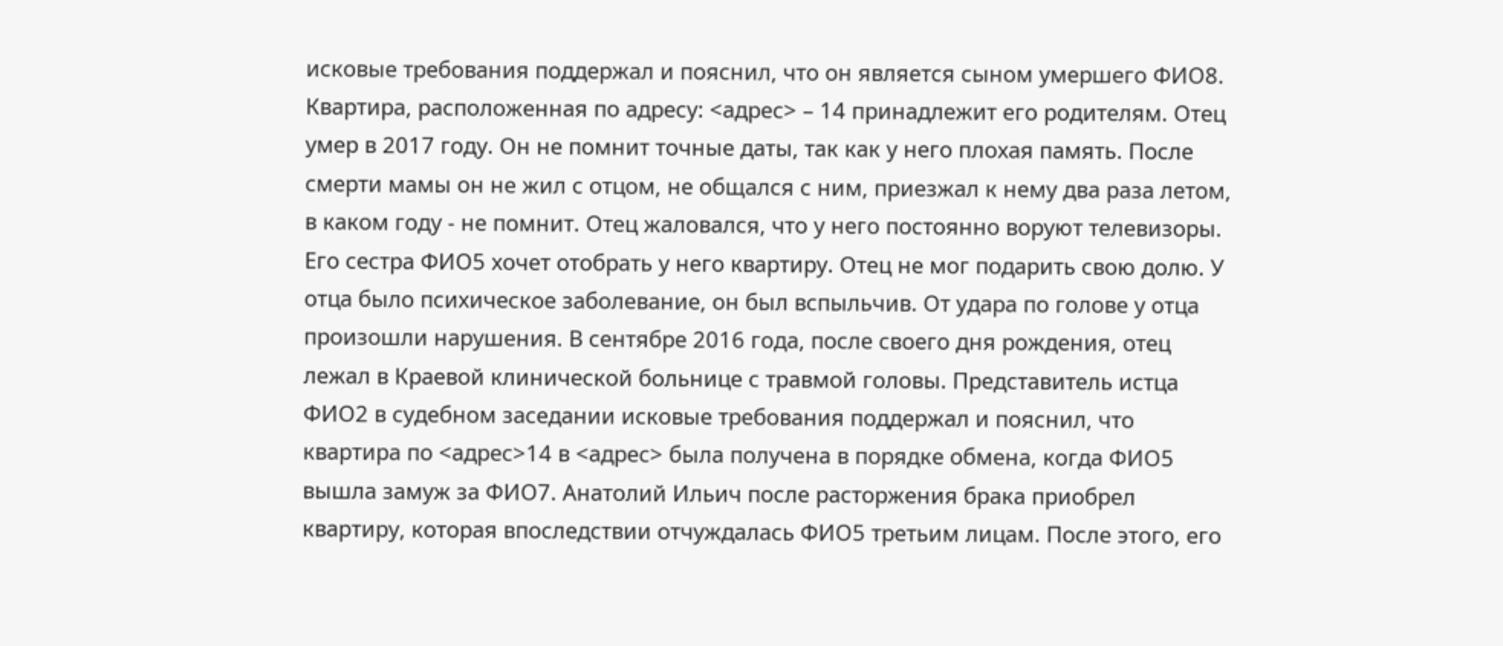исковые требования поддержал и пояснил, что он является сыном умершего ФИО8. Квартира, расположенная по адресу: <адрес> – 14 принадлежит его родителям. Отец умер в 2017 году. Он не помнит точные даты, так как у него плохая память. После смерти мамы он не жил с отцом, не общался с ним, приезжал к нему два раза летом, в каком году - не помнит. Отец жаловался, что у него постоянно воруют телевизоры. Его сестра ФИО5 хочет отобрать у него квартиру. Отец не мог подарить свою долю. У отца было психическое заболевание, он был вспыльчив. От удара по голове у отца произошли нарушения. В сентябре 2016 года, после своего дня рождения, отец лежал в Краевой клинической больнице с травмой головы. Представитель истца ФИО2 в судебном заседании исковые требования поддержал и пояснил, что квартира по <адрес>14 в <адрес> была получена в порядке обмена, когда ФИО5 вышла замуж за ФИО7. Анатолий Ильич после расторжения брака приобрел квартиру, которая впоследствии отчуждалась ФИО5 третьим лицам. После этого, его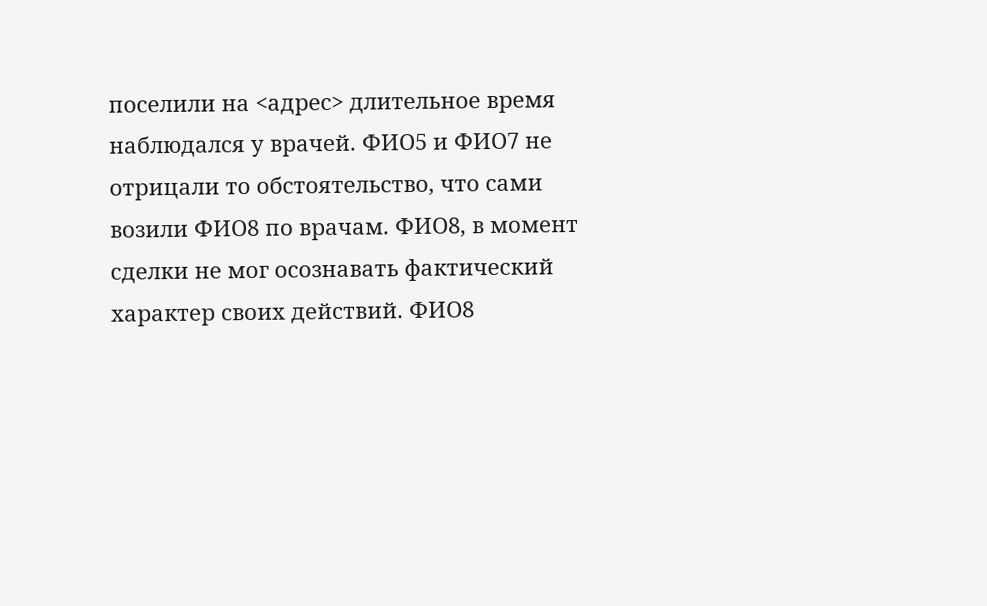поселили на <адрес> длительное время наблюдался у врачей. ФИО5 и ФИО7 не отрицали то обстоятельство, что сами возили ФИО8 по врачам. ФИО8, в момент сделки не мог осознавать фактический характер своих действий. ФИО8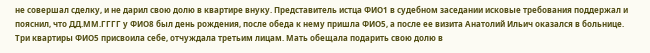не совершал сделку, и не дарил свою долю в квартире внуку. Представитель истца ФИО1 в судебном заседании исковые требования поддержал и пояснил, что ДД.ММ.ГГГГ у ФИО8 был день рождения, после обеда к нему пришла ФИО5, а после ее визита Анатолий Ильич оказался в больнице. Три квартиры ФИО5 присвоила себе, отчуждала третьим лицам. Мать обещала подарить свою долю в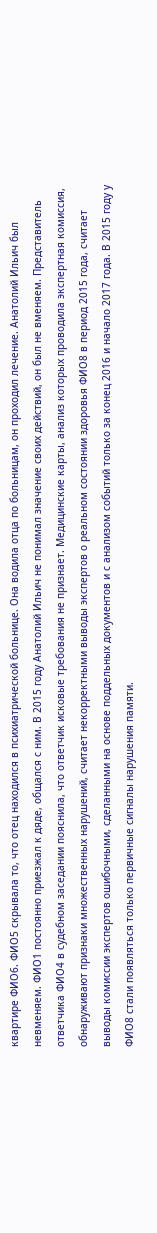квартире ФИО6. ФИО5 скрывала то, что отец находился в психиатрической больнице. Она водила отца по больницам, он проходил лечение. Анатолий Ильич был невменяем. ФИО1 постоянно приезжал к дяде, общался с ним. В 2015 году Анатолий Ильич не понимал значение своих действий, он был не вменяем. Представитель ответчика ФИО4 в судебном заседании пояснила, что ответчик исковые требования не признает. Медицинские карты, анализ которых проводила экспертная комиссия, обнаруживают признаки множественных нарушений, считает некорректными выводы экспертов о реальном состоянии здоровья ФИО8 в период 2015 года, считает выводы комиссии экспертов ошибочными, сделанными на основе поддельных документов и с анализом событий только за конец 2016 и начало 2017 года. В 2015 году у ФИО8 стали появляться только первичные сигналы нарушения памяти.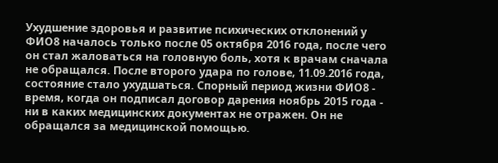Ухудшение здоровья и развитие психических отклонений у ФИО8 началось только после 05 октября 2016 года, после чего он стал жаловаться на головную боль, хотя к врачам сначала не обращался. После второго удара по голове, 11.09.2016 года, состояние стало ухудшаться. Спорный период жизни ФИО8 - время, когда он подписал договор дарения ноябрь 2015 года - ни в каких медицинских документах не отражен. Он не обращался за медицинской помощью.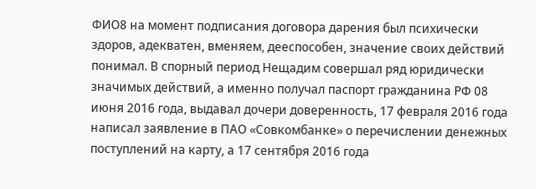ФИО8 на момент подписания договора дарения был психически здоров, адекватен, вменяем, дееспособен, значение своих действий понимал. В спорный период Нещадим совершал ряд юридически значимых действий, а именно получал паспорт гражданина РФ 08 июня 2016 года, выдавал дочери доверенность, 17 февраля 2016 года написал заявление в ПАО «Совкомбанке» о перечислении денежных поступлений на карту, а 17 сентября 2016 года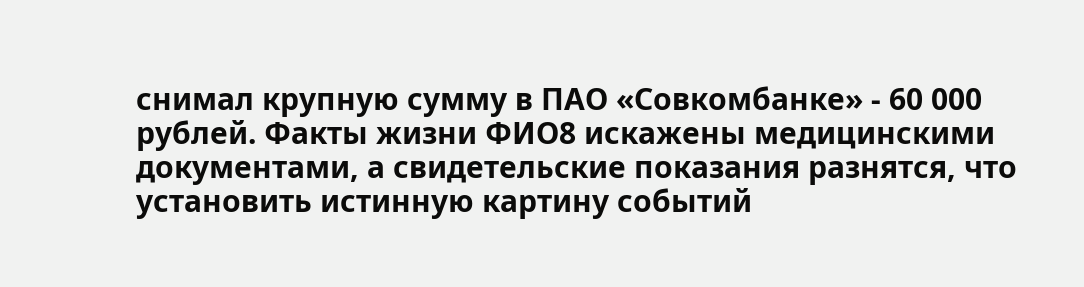снимал крупную сумму в ПАО «Совкомбанке» - 60 000 рублей. Факты жизни ФИО8 искажены медицинскими документами, а свидетельские показания разнятся, что установить истинную картину событий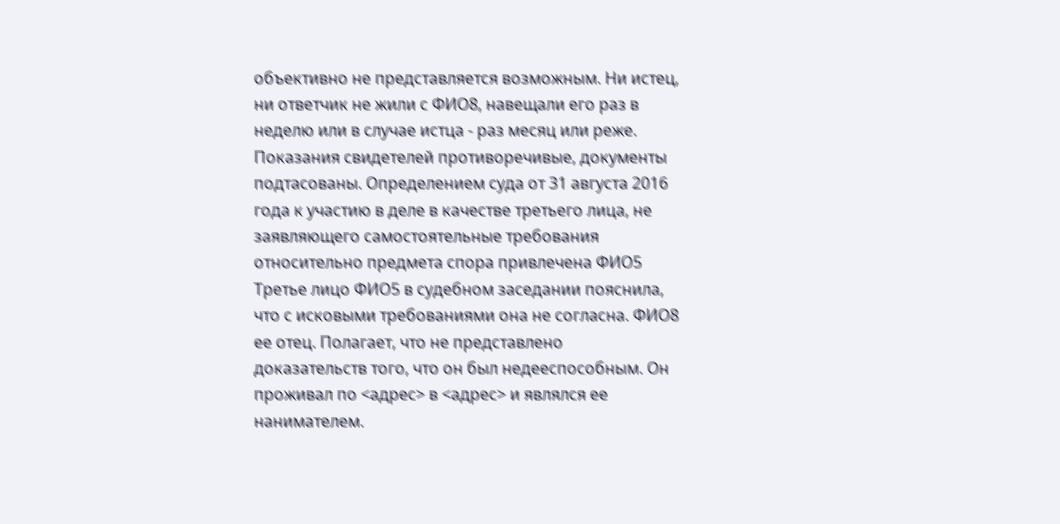объективно не представляется возможным. Ни истец, ни ответчик не жили с ФИО8, навещали его раз в неделю или в случае истца - раз месяц или реже. Показания свидетелей противоречивые, документы подтасованы. Определением суда от 31 августа 2016 года к участию в деле в качестве третьего лица, не заявляющего самостоятельные требования относительно предмета спора привлечена ФИО5 Третье лицо ФИО5 в судебном заседании пояснила, что с исковыми требованиями она не согласна. ФИО8 ее отец. Полагает, что не представлено доказательств того, что он был недееспособным. Он проживал по <адрес> в <адрес> и являлся ее нанимателем.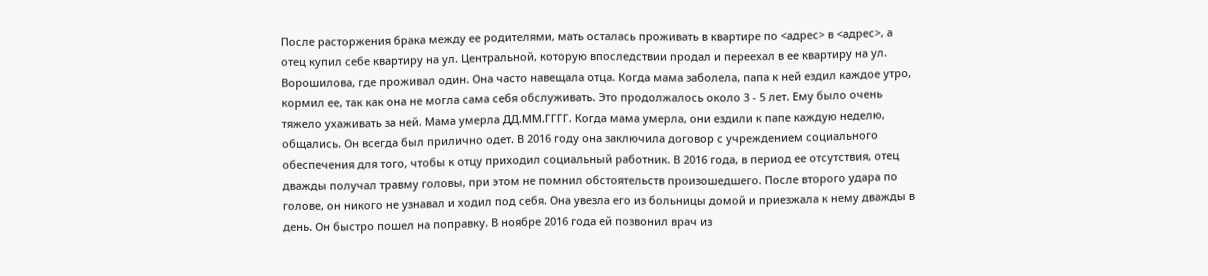После расторжения брака между ее родителями, мать осталась проживать в квартире по <адрес> в <адрес>, а отец купил себе квартиру на ул. Центральной, которую впоследствии продал и переехал в ее квартиру на ул. Ворошилова, где проживал один. Она часто навещала отца. Когда мама заболела, папа к ней ездил каждое утро, кормил ее, так как она не могла сама себя обслуживать. Это продолжалось около 3 - 5 лет. Ему было очень тяжело ухаживать за ней. Мама умерла ДД.ММ.ГГГГ. Когда мама умерла, они ездили к папе каждую неделю, общались. Он всегда был прилично одет. В 2016 году она заключила договор с учреждением социального обеспечения для того, чтобы к отцу приходил социальный работник. В 2016 года, в период ее отсутствия, отец дважды получал травму головы, при этом не помнил обстоятельств произошедшего. После второго удара по голове, он никого не узнавал и ходил под себя. Она увезла его из больницы домой и приезжала к нему дважды в день. Он быстро пошел на поправку. В ноябре 2016 года ей позвонил врач из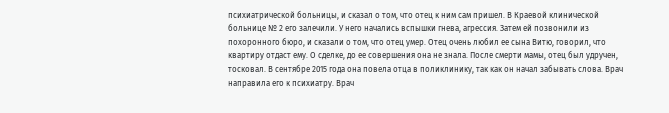психиатрической больницы, и сказал о том, что отец к ним сам пришел. В Краевой клинической больнице № 2 его залечили. У него начались вспышки гнева, агрессия. Затем ей позвонили из похоронного бюро, и сказали о том, что отец умер. Отец очень любил ее сына Витю, говорил, что квартиру отдаст ему. О сделке, до ее совершения она не знала. После смерти мамы, отец был удручен, тосковал. В сентябре 2015 года она повела отца в поликлинику, так как он начал забывать слова. Врач направила его к психиатру. Врач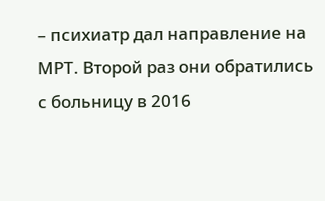– психиатр дал направление на МРТ. Второй раз они обратились с больницу в 2016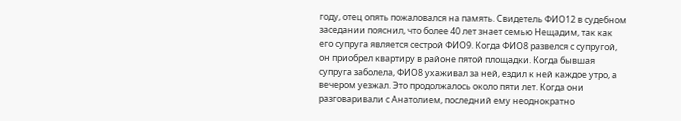году, отец опять пожаловался на память. Свидетель ФИО12 в судебном заседании пояснил, что более 40 лет знает семью Нещадим, так как его супруга является сестрой ФИО9. Когда ФИО8 развелся с супругой, он приобрел квартиру в районе пятой площадки. Когда бывшая супруга заболела, ФИО8 ухаживал за ней, ездил к ней каждое утро, а вечером уезжал. Это продолжалось около пяти лет. Когда они разговаривали с Анатолием, последний ему неоднократно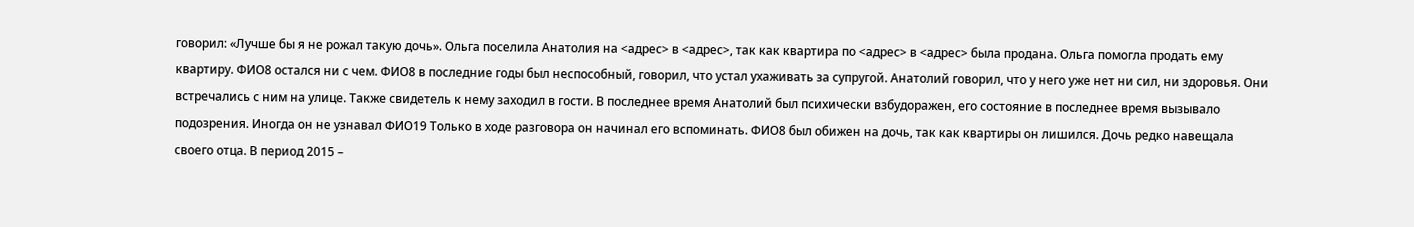говорил: «Лучше бы я не рожал такую дочь». Ольга поселила Анатолия на <адрес> в <адрес>, так как квартира по <адрес> в <адрес> была продана. Ольга помогла продать ему квартиру. ФИО8 остался ни с чем. ФИО8 в последние годы был неспособный, говорил, что устал ухаживать за супругой. Анатолий говорил, что у него уже нет ни сил, ни здоровья. Они встречались с ним на улице. Также свидетель к нему заходил в гости. В последнее время Анатолий был психически взбудоражен, его состояние в последнее время вызывало подозрения. Иногда он не узнавал ФИО19 Только в ходе разговора он начинал его вспоминать. ФИО8 был обижен на дочь, так как квартиры он лишился. Дочь редко навещала своего отца. В период 2015 –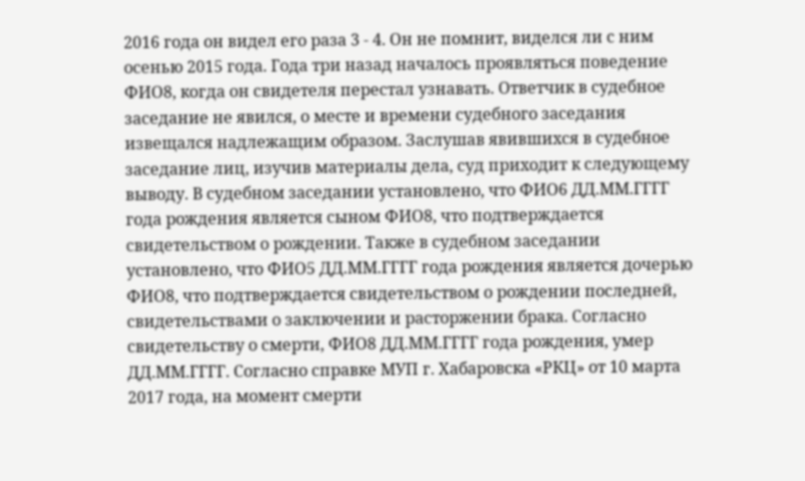2016 года он видел его раза 3 - 4. Он не помнит, виделся ли с ним осенью 2015 года. Года три назад началось проявляться поведение ФИО8, когда он свидетеля перестал узнавать. Ответчик в судебное заседание не явился, о месте и времени судебного заседания извещался надлежащим образом. Заслушав явившихся в судебное заседание лиц, изучив материалы дела, суд приходит к следующему выводу. В судебном заседании установлено, что ФИО6 ДД.ММ.ГГГГ года рождения является сыном ФИО8, что подтверждается свидетельством о рождении. Также в судебном заседании установлено, что ФИО5 ДД.ММ.ГГГГ года рождения является дочерью ФИО8, что подтверждается свидетельством о рождении последней, свидетельствами о заключении и расторжении брака. Согласно свидетельству о смерти, ФИО8 ДД.ММ.ГГГГ года рождения, умер ДД.ММ.ГГГГ. Согласно справке МУП г. Хабаровска «РКЦ» от 10 марта 2017 года, на момент смерти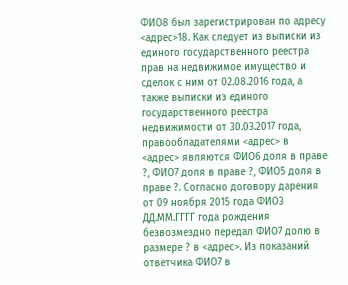ФИО8 был зарегистрирован по адресу <адрес>18. Как следует из выписки из единого государственного реестра прав на недвижимое имущество и сделок с ним от 02.08.2016 года, а также выписки из единого государственного реестра недвижимости от 30.03.2017 года, правообладателями <адрес> в <адрес> являются ФИО6 доля в праве ?, ФИО7 доля в праве ?, ФИО5 доля в праве ?. Согласно договору дарения от 09 ноября 2015 года ФИО3 ДД.ММ.ГГГГ года рождения безвозмездно передал ФИО7 долю в размере ? в <адрес>. Из показаний ответчика ФИО7 в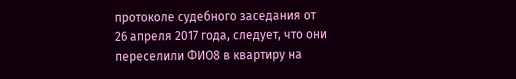протоколе судебного заседания от 26 апреля 2017 года, следует, что они переселили ФИО8 в квартиру на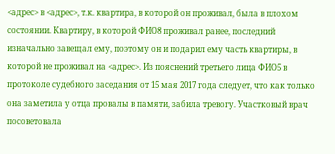<адрес> в <адрес>, т.к. квартира, в которой он проживал, была в плохом состоянии. Квартиру, в которой ФИО8 проживал ранее, последний изначально завещал ему, поэтому он и подарил ему часть квартиры, в которой не проживал на <адрес>. Из пояснений третьего лица ФИО5 в протоколе судебного заседания от 15 мая 2017 года следует, что как только она заметила у отца провалы в памяти, забила тревогу. Участковый врач посоветовала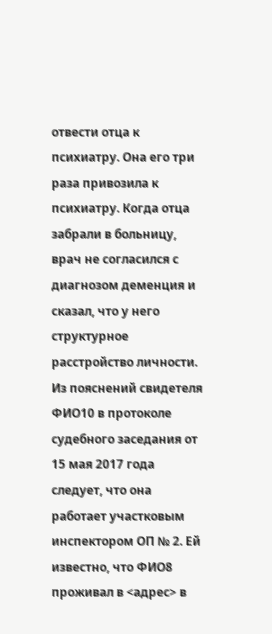отвести отца к психиатру. Она его три раза привозила к психиатру. Когда отца забрали в больницу, врач не согласился с диагнозом деменция и сказал, что у него структурное расстройство личности. Из пояснений свидетеля ФИО10 в протоколе судебного заседания от 15 мая 2017 года следует, что она работает участковым инспектором ОП № 2. Ей известно, что ФИО8 проживал в <адрес> в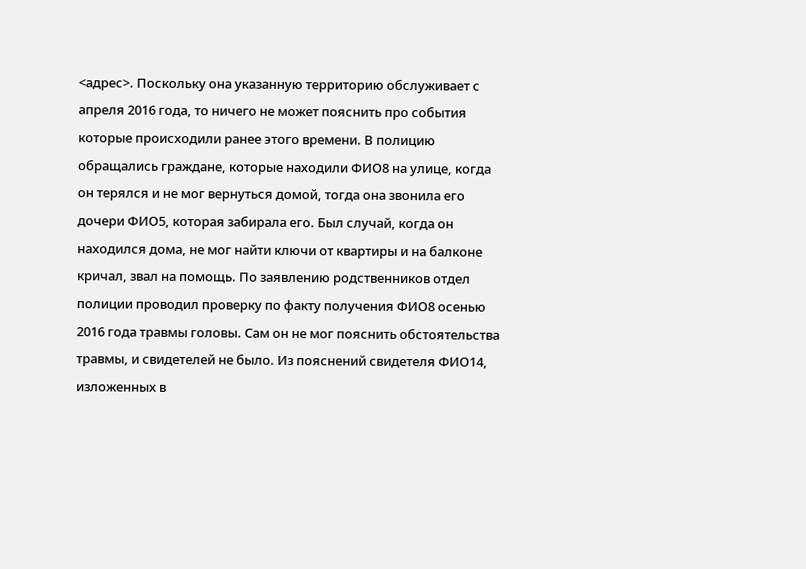<адрес>. Поскольку она указанную территорию обслуживает с апреля 2016 года, то ничего не может пояснить про события которые происходили ранее этого времени. В полицию обращались граждане, которые находили ФИО8 на улице, когда он терялся и не мог вернуться домой, тогда она звонила его дочери ФИО5, которая забирала его. Был случай, когда он находился дома, не мог найти ключи от квартиры и на балконе кричал, звал на помощь. По заявлению родственников отдел полиции проводил проверку по факту получения ФИО8 осенью 2016 года травмы головы. Сам он не мог пояснить обстоятельства травмы, и свидетелей не было. Из пояснений свидетеля ФИО14, изложенных в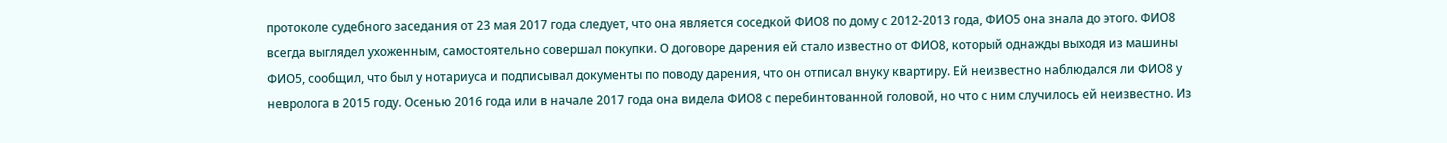протоколе судебного заседания от 23 мая 2017 года следует, что она является соседкой ФИО8 по дому с 2012-2013 года, ФИО5 она знала до этого. ФИО8 всегда выглядел ухоженным, самостоятельно совершал покупки. О договоре дарения ей стало известно от ФИО8, который однажды выходя из машины ФИО5, сообщил, что был у нотариуса и подписывал документы по поводу дарения, что он отписал внуку квартиру. Ей неизвестно наблюдался ли ФИО8 у невролога в 2015 году. Осенью 2016 года или в начале 2017 года она видела ФИО8 с перебинтованной головой, но что с ним случилось ей неизвестно. Из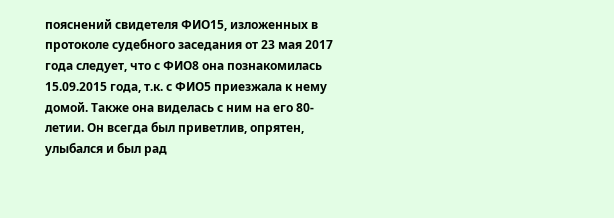пояснений свидетеля ФИО15, изложенных в протоколе судебного заседания от 23 мая 2017 года следует, что с ФИО8 она познакомилась 15.09.2015 года, т.к. с ФИО5 приезжала к нему домой. Также она виделась с ним на его 80-летии. Он всегда был приветлив, опрятен, улыбался и был рад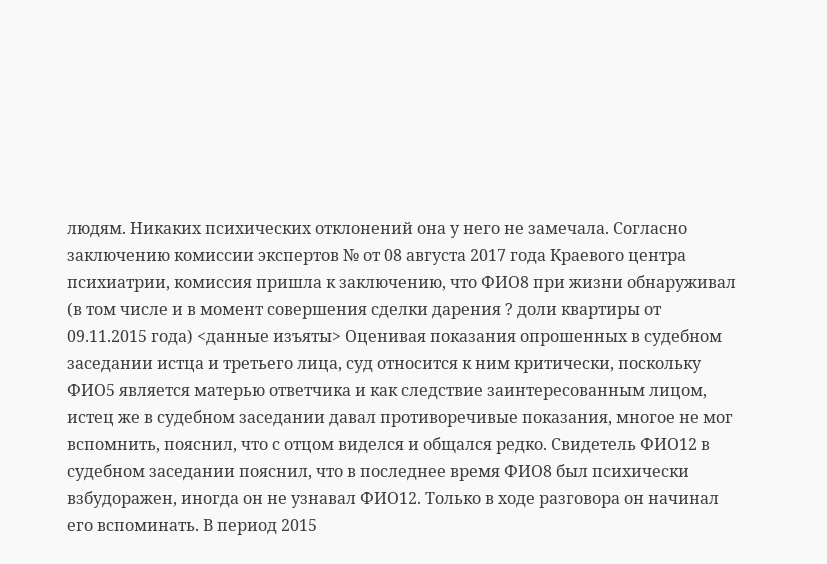людям. Никаких психических отклонений она у него не замечала. Согласно заключению комиссии экспертов № от 08 августа 2017 года Краевого центра психиатрии, комиссия пришла к заключению, что ФИО8 при жизни обнаруживал (в том числе и в момент совершения сделки дарения ? доли квартиры от 09.11.2015 года) <данные изъяты> Оценивая показания опрошенных в судебном заседании истца и третьего лица, суд относится к ним критически, поскольку ФИО5 является матерью ответчика и как следствие заинтересованным лицом, истец же в судебном заседании давал противоречивые показания, многое не мог вспомнить, пояснил, что с отцом виделся и общался редко. Свидетель ФИО12 в судебном заседании пояснил, что в последнее время ФИО8 был психически взбудоражен, иногда он не узнавал ФИО12. Только в ходе разговора он начинал его вспоминать. В период 2015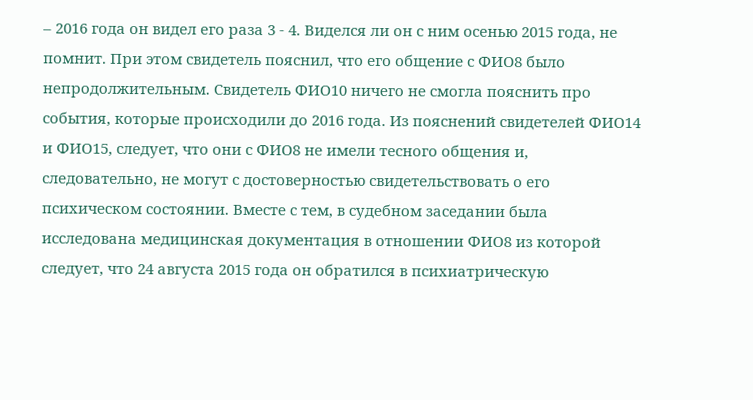– 2016 года он видел его раза 3 - 4. Виделся ли он с ним осенью 2015 года, не помнит. При этом свидетель пояснил, что его общение с ФИО8 было непродолжительным. Свидетель ФИО10 ничего не смогла пояснить про события, которые происходили до 2016 года. Из пояснений свидетелей ФИО14 и ФИО15, следует, что они с ФИО8 не имели тесного общения и, следовательно, не могут с достоверностью свидетельствовать о его психическом состоянии. Вместе с тем, в судебном заседании была исследована медицинская документация в отношении ФИО8 из которой следует, что 24 августа 2015 года он обратился в психиатрическую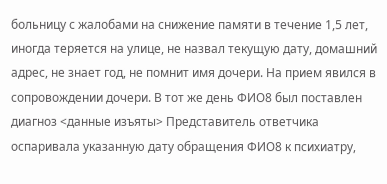больницу с жалобами на снижение памяти в течение 1,5 лет, иногда теряется на улице, не назвал текущую дату, домашний адрес, не знает год, не помнит имя дочери. На прием явился в сопровождении дочери. В тот же день ФИО8 был поставлен диагноз <данные изъяты> Представитель ответчика оспаривала указанную дату обращения ФИО8 к психиатру,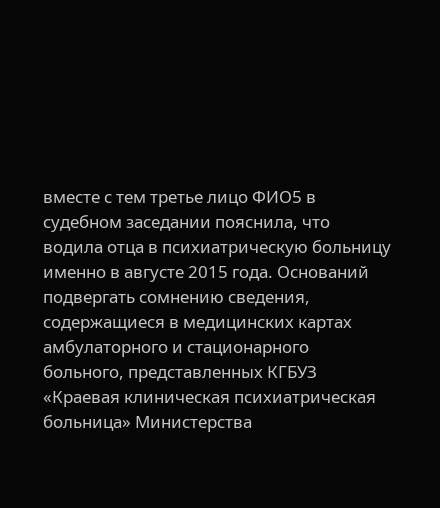вместе с тем третье лицо ФИО5 в судебном заседании пояснила, что водила отца в психиатрическую больницу именно в августе 2015 года. Оснований подвергать сомнению сведения, содержащиеся в медицинских картах амбулаторного и стационарного больного, представленных КГБУЗ «Краевая клиническая психиатрическая больница» Министерства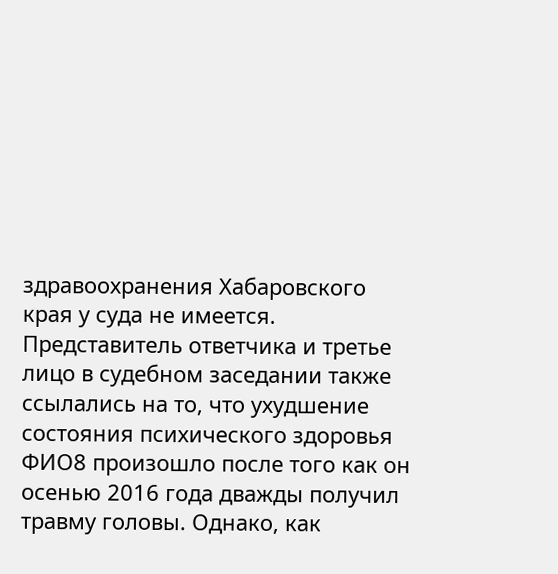здравоохранения Хабаровского края у суда не имеется. Представитель ответчика и третье лицо в судебном заседании также ссылались на то, что ухудшение состояния психического здоровья ФИО8 произошло после того как он осенью 2016 года дважды получил травму головы. Однако, как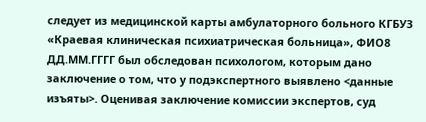следует из медицинской карты амбулаторного больного КГБУЗ «Краевая клиническая психиатрическая больница», ФИО8 ДД.ММ.ГГГГ был обследован психологом, которым дано заключение о том, что у подэкспертного выявлено <данные изъяты>. Оценивая заключение комиссии экспертов, суд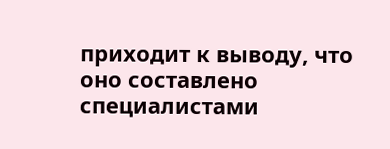приходит к выводу, что оно составлено специалистами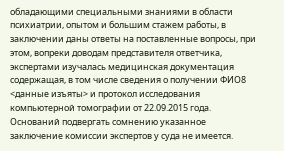обладающими специальными знаниями в области психиатрии, опытом и большим стажем работы, в заключении даны ответы на поставленные вопросы, при этом, вопреки доводам представителя ответчика, экспертами изучалась медицинская документация содержащая, в том числе сведения о получении ФИО8 <данные изъяты> и протокол исследования компьютерной томографии от 22.09.2015 года. Оснований подвергать сомнению указанное заключение комиссии экспертов у суда не имеется.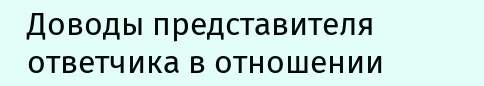Доводы представителя ответчика в отношении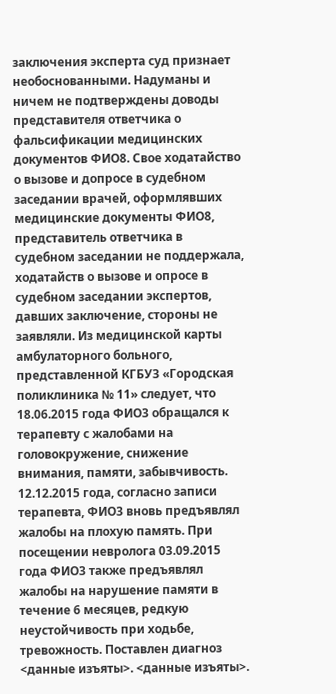заключения эксперта суд признает необоснованными. Надуманы и ничем не подтверждены доводы представителя ответчика о фальсификации медицинских документов ФИО8. Свое ходатайство о вызове и допросе в судебном заседании врачей, оформлявших медицинские документы ФИО8, представитель ответчика в судебном заседании не поддержала, ходатайств о вызове и опросе в судебном заседании экспертов, давших заключение, стороны не заявляли. Из медицинской карты амбулаторного больного, представленной КГБУЗ «Городская поликлиника № 11» следует, что 18.06.2015 года ФИО3 обращался к терапевту с жалобами на головокружение, снижение внимания, памяти, забывчивость. 12.12.2015 года, согласно записи терапевта, ФИО3 вновь предъявлял жалобы на плохую память. При посещении невролога 03.09.2015 года ФИО3 также предъявлял жалобы на нарушение памяти в течение 6 месяцев, редкую неустойчивость при ходьбе, тревожность. Поставлен диагноз <данные изъяты>. <данные изъяты>.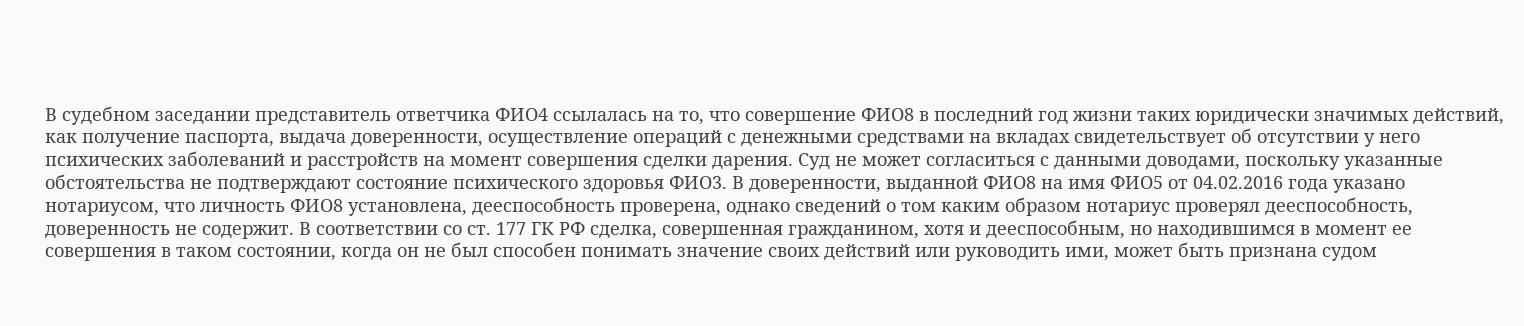В судебном заседании представитель ответчика ФИО4 ссылалась на то, что совершение ФИО8 в последний год жизни таких юридически значимых действий, как получение паспорта, выдача доверенности, осуществление операций с денежными средствами на вкладах свидетельствует об отсутствии у него психических заболеваний и расстройств на момент совершения сделки дарения. Суд не может согласиться с данными доводами, поскольку указанные обстоятельства не подтверждают состояние психического здоровья ФИО3. В доверенности, выданной ФИО8 на имя ФИО5 от 04.02.2016 года указано нотариусом, что личность ФИО8 установлена, дееспособность проверена, однако сведений о том каким образом нотариус проверял дееспособность, доверенность не содержит. В соответствии со ст. 177 ГК РФ сделка, совершенная гражданином, хотя и дееспособным, но находившимся в момент ее совершения в таком состоянии, когда он не был способен понимать значение своих действий или руководить ими, может быть признана судом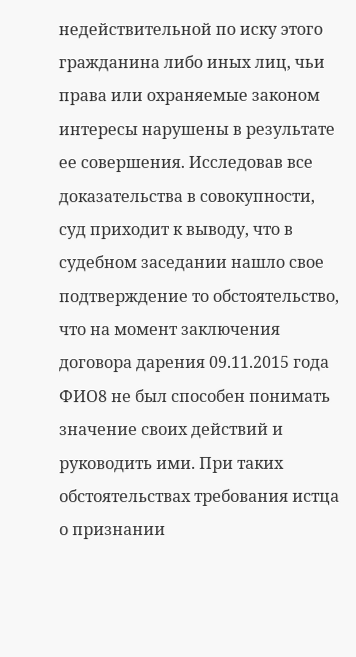недействительной по иску этого гражданина либо иных лиц, чьи права или охраняемые законом интересы нарушены в результате ее совершения. Исследовав все доказательства в совокупности, суд приходит к выводу, что в судебном заседании нашло свое подтверждение то обстоятельство, что на момент заключения договора дарения 09.11.2015 года ФИО8 не был способен понимать значение своих действий и руководить ими. При таких обстоятельствах требования истца о признании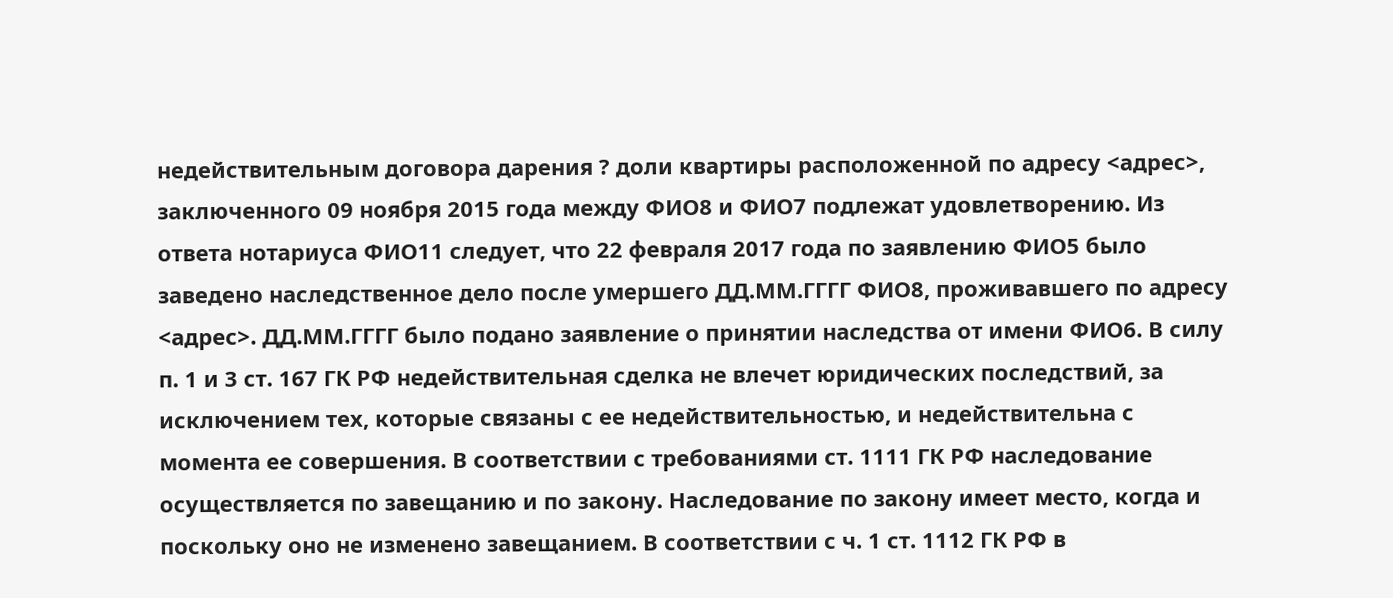недействительным договора дарения ? доли квартиры расположенной по адресу <адрес>, заключенного 09 ноября 2015 года между ФИО8 и ФИО7 подлежат удовлетворению. Из ответа нотариуса ФИО11 следует, что 22 февраля 2017 года по заявлению ФИО5 было заведено наследственное дело после умершего ДД.ММ.ГГГГ ФИО8, проживавшего по адресу <адрес>. ДД.ММ.ГГГГ было подано заявление о принятии наследства от имени ФИО6. В силу п. 1 и 3 ст. 167 ГК РФ недействительная сделка не влечет юридических последствий, за исключением тех, которые связаны с ее недействительностью, и недействительна с момента ее совершения. В соответствии с требованиями ст. 1111 ГК РФ наследование осуществляется по завещанию и по закону. Наследование по закону имеет место, когда и поскольку оно не изменено завещанием. В соответствии с ч. 1 ст. 1112 ГК РФ в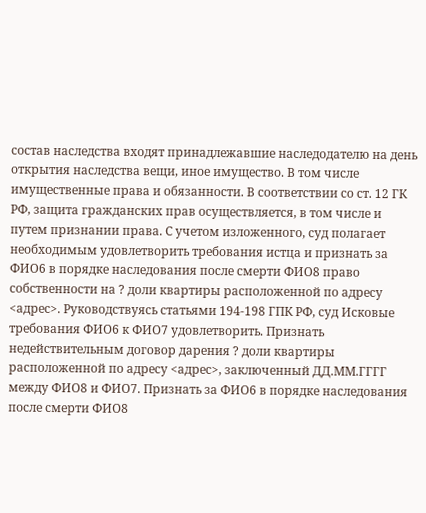состав наследства входят принадлежавшие наследодателю на день открытия наследства вещи, иное имущество. В том числе имущественные права и обязанности. В соответствии со ст. 12 ГК РФ, защита гражданских прав осуществляется, в том числе и путем признании права. С учетом изложенного, суд полагает необходимым удовлетворить требования истца и признать за ФИО6 в порядке наследования после смерти ФИО8 право собственности на ? доли квартиры расположенной по адресу <адрес>. Руководствуясь статьями 194-198 ГПК РФ, суд Исковые требования ФИО6 к ФИО7 удовлетворить. Признать недействительным договор дарения ? доли квартиры расположенной по адресу <адрес>, заключенный ДД.ММ.ГГГГ между ФИО8 и ФИО7. Признать за ФИО6 в порядке наследования после смерти ФИО8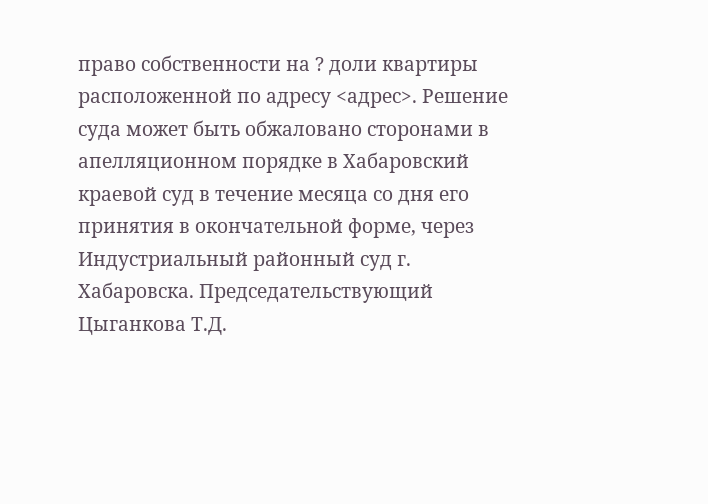право собственности на ? доли квартиры расположенной по адресу <адрес>. Решение суда может быть обжаловано сторонами в апелляционном порядке в Хабаровский краевой суд в течение месяца со дня его принятия в окончательной форме, через Индустриальный районный суд г. Хабаровска. Председательствующий Цыганкова Т.Д.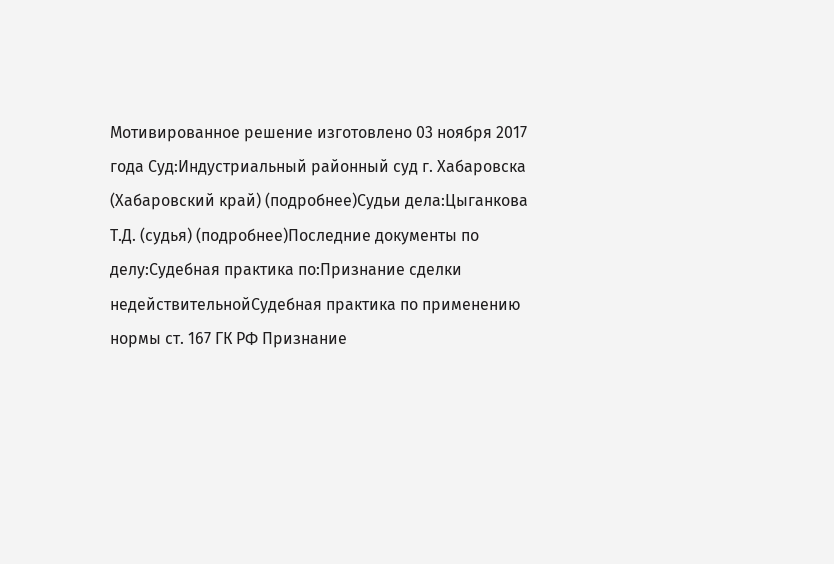Мотивированное решение изготовлено 03 ноября 2017 года Суд:Индустриальный районный суд г. Хабаровска (Хабаровский край) (подробнее)Судьи дела:Цыганкова Т.Д. (судья) (подробнее)Последние документы по делу:Судебная практика по:Признание сделки недействительнойСудебная практика по применению нормы ст. 167 ГК РФ Признание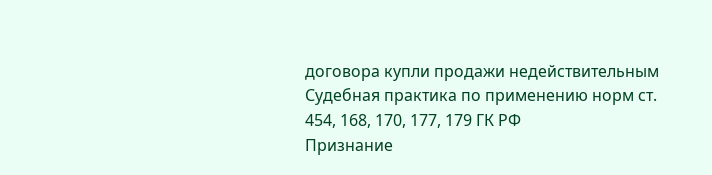договора купли продажи недействительным Судебная практика по применению норм ст. 454, 168, 170, 177, 179 ГК РФ
Признание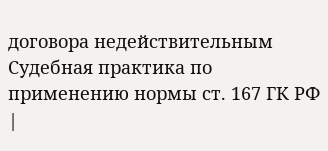договора недействительным Судебная практика по применению нормы ст. 167 ГК РФ |